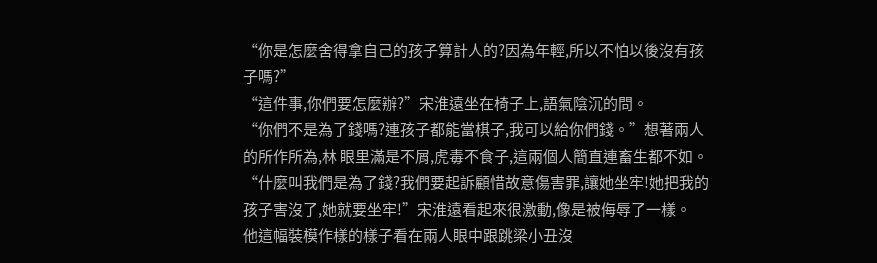“你是怎麼舍得拿自己的孩子算計人的?因為年輕,所以不怕以後沒有孩子嗎?”
“這件事,你們要怎麼辦?”宋淮遠坐在椅子上,語氣陰沉的問。
“你們不是為了錢嗎?連孩子都能當棋子,我可以給你們錢。”想著兩人的所作所為,林 眼里滿是不屑,虎毒不食子,這兩個人簡直連畜生都不如。
“什麼叫我們是為了錢?我們要起訴顧惜故意傷害罪,讓她坐牢!她把我的孩子害沒了,她就要坐牢!”宋淮遠看起來很激動,像是被侮辱了一樣。
他這幅裝模作樣的樣子看在兩人眼中跟跳梁小丑沒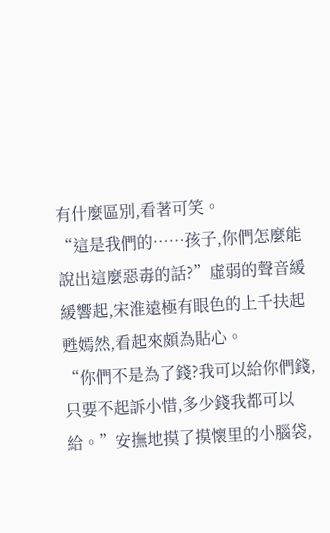有什麼區別,看著可笑。
“這是我們的……孩子,你們怎麼能說出這麼惡毒的話?”虛弱的聲音緩緩響起,宋淮遠極有眼色的上千扶起甦嫣然,看起來頗為貼心。
“你們不是為了錢?我可以給你們錢,只要不起訴小惜,多少錢我都可以給。”安撫地摸了摸懷里的小腦袋,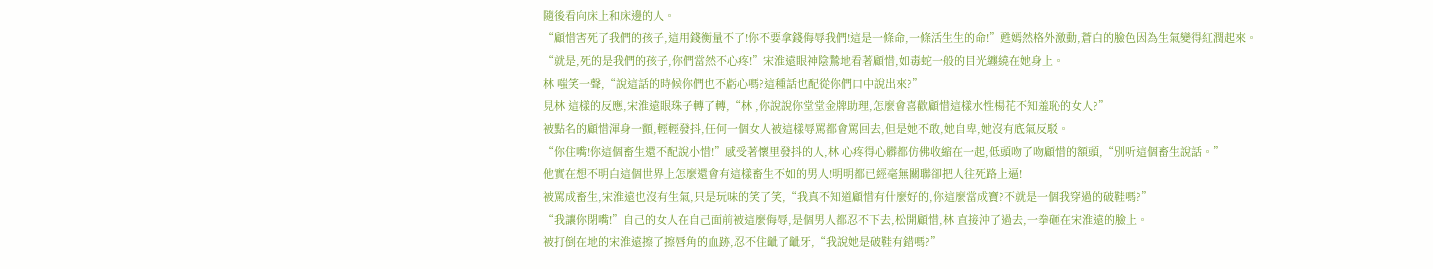隨後看向床上和床邊的人。
“顧惜害死了我們的孩子,這用錢衡量不了!你不要拿錢侮辱我們!這是一條命,一條活生生的命!”甦嫣然格外激動,蒼白的臉色因為生氣變得紅潤起來。
“就是,死的是我們的孩子,你們當然不心疼!”宋淮遠眼神陰鷙地看著顧惜,如毒蛇一般的目光纏繞在她身上。
林 嗤笑一聲,“說這話的時候你們也不虧心嗎?這種話也配從你們口中說出來?”
見林 這樣的反應,宋淮遠眼珠子轉了轉,“林 ,你說說你堂堂金牌助理,怎麼會喜歡顧惜這樣水性楊花不知羞恥的女人?”
被點名的顧惜渾身一顫,輕輕發抖,任何一個女人被這樣辱罵都會罵回去,但是她不敢,她自卑,她沒有底氣反駁。
“你住嘴!你這個畜生還不配說小惜!”感受著懷里發抖的人,林 心疼得心髒都仿佛收縮在一起,低頭吻了吻顧惜的額頭,“別听這個畜生說話。”
他實在想不明白這個世界上怎麼還會有這樣畜生不如的男人!明明都已經毫無關聯卻把人往死路上逼!
被罵成畜生,宋淮遠也沒有生氣,只是玩味的笑了笑,“我真不知道顧惜有什麼好的,你這麼當成寶?不就是一個我穿過的破鞋嗎?”
“我讓你閉嘴!”自己的女人在自己面前被這麼侮辱,是個男人都忍不下去,松開顧惜,林 直接沖了過去,一拳砸在宋淮遠的臉上。
被打倒在地的宋淮遠擦了擦唇角的血跡,忍不住齜了齜牙,“我說她是破鞋有錯嗎?”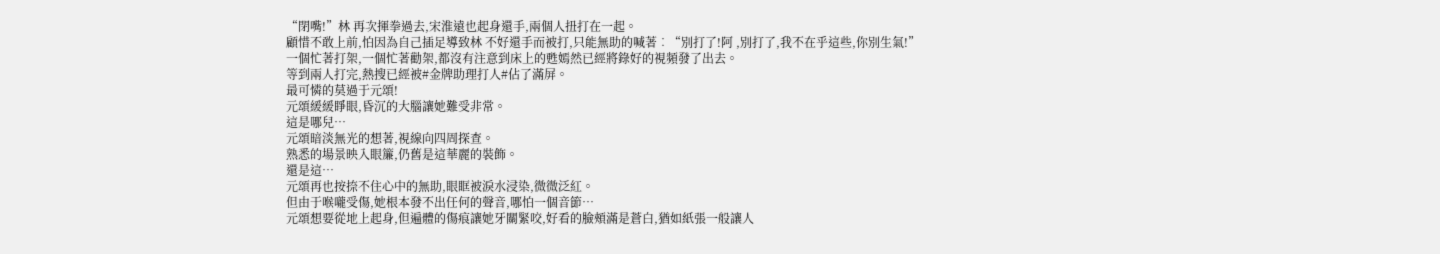“閉嘴!”林 再次揮拳過去,宋淮遠也起身還手,兩個人扭打在一起。
顧惜不敢上前,怕因為自己插足導致林 不好還手而被打,只能無助的喊著︰“別打了!阿 ,別打了,我不在乎這些,你別生氣!”
一個忙著打架,一個忙著勸架,都沒有注意到床上的甦嫣然已經將錄好的視頻發了出去。
等到兩人打完,熱搜已經被#金牌助理打人#佔了滿屏。
最可憐的莫過于元頌!
元頌緩緩睜眼,昏沉的大腦讓她難受非常。
這是哪兒…
元頌暗淡無光的想著,視線向四周探查。
熟悉的場景映入眼簾,仍舊是這華麗的裝飾。
還是這…
元頌再也按捺不住心中的無助,眼眶被淚水浸染,微微泛紅。
但由于喉嚨受傷,她根本發不出任何的聲音,哪怕一個音節…
元頌想要從地上起身,但遍體的傷痕讓她牙關緊咬,好看的臉頰滿是蒼白,猶如紙張一般讓人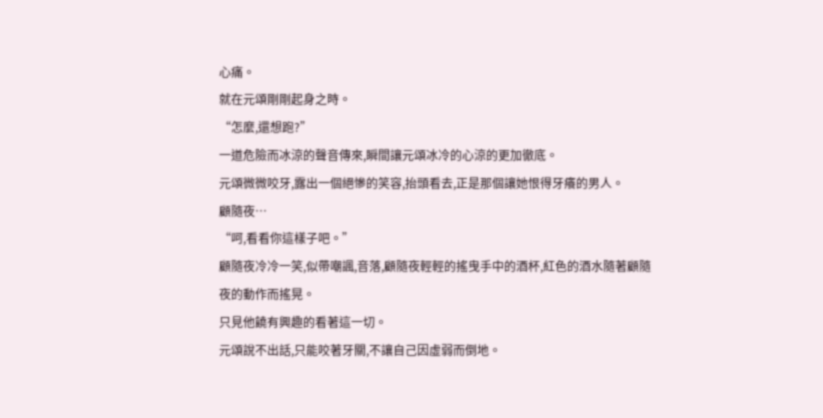心痛。
就在元頌剛剛起身之時。
“怎麼,還想跑?”
一道危險而冰涼的聲音傳來,瞬間讓元頌冰冷的心涼的更加徹底。
元頌微微咬牙,露出一個絕慘的笑容,抬頭看去,正是那個讓她恨得牙癢的男人。
顧隨夜…
“呵,看看你這樣子吧。”
顧隨夜冷冷一笑,似帶嘲諷,音落,顧隨夜輕輕的搖曳手中的酒杯,紅色的酒水隨著顧隨夜的動作而搖晃。
只見他饒有興趣的看著這一切。
元頌說不出話,只能咬著牙關,不讓自己因虛弱而倒地。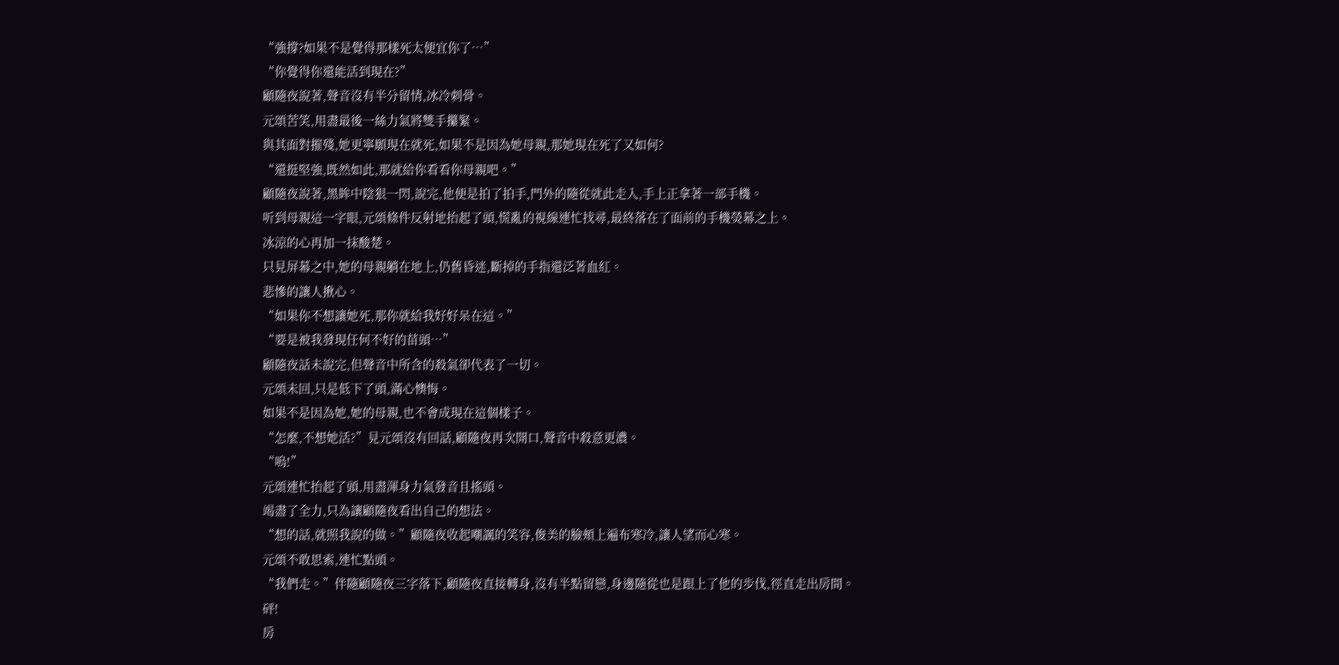“強撐?如果不是覺得那樣死太便宜你了…”
“你覺得你還能活到現在?”
顧隨夜說著,聲音沒有半分留情,冰冷刺骨。
元頌苦笑,用盡最後一絲力氣將雙手攥緊。
與其面對摧殘,她更寧願現在就死,如果不是因為她母親,那她現在死了又如何?
“還挺堅強,既然如此,那就給你看看你母親吧。”
顧隨夜說著,黑眸中陰狠一閃,說完,他便是拍了拍手,門外的隨從就此走入,手上正拿著一部手機。
听到母親這一字眼,元頌條件反射地抬起了頭,慌亂的視線連忙找尋,最終落在了面前的手機熒幕之上。
冰涼的心再加一抹酸楚。
只見屏幕之中,她的母親躺在地上,仍舊昏迷,斷掉的手指還泛著血紅。
悲慘的讓人揪心。
“如果你不想讓她死,那你就給我好好呆在這。”
“要是被我發現任何不好的苗頭…”
顧隨夜話未說完,但聲音中所含的殺氣卻代表了一切。
元頌未回,只是低下了頭,滿心懊悔。
如果不是因為她,她的母親,也不會成現在這個樣子。
“怎麼,不想她活?”見元頌沒有回話,顧隨夜再次開口,聲音中殺意更濃。
“嗚!”
元頌連忙抬起了頭,用盡渾身力氣發音且搖頭。
竭盡了全力,只為讓顧隨夜看出自己的想法。
“想的話,就照我說的做。”顧隨夜收起嘲諷的笑容,俊美的臉頰上遍布寒冷,讓人望而心寒。
元頌不敢思索,連忙點頭。
“我們走。”伴隨顧隨夜三字落下,顧隨夜直接轉身,沒有半點留戀,身邊隨從也是跟上了他的步伐,徑直走出房間。
砰!
房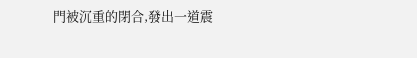門被沉重的閉合,發出一道震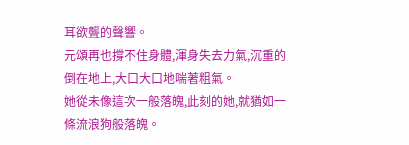耳欲聾的聲響。
元頌再也撐不住身體,渾身失去力氣,沉重的倒在地上,大口大口地喘著粗氣。
她從未像這次一般落魄,此刻的她,就猶如一條流浪狗般落魄。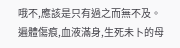哦不,應該是只有過之而無不及。
遍體傷痕,血液滿身,生死未卜的母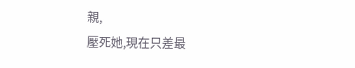親,
壓死她,現在只差最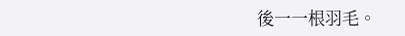後一一根羽毛。